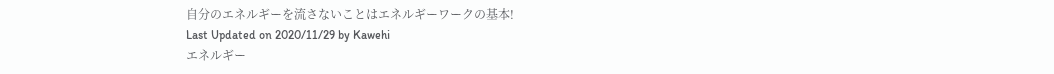自分のエネルギーを流さないことはエネルギーワークの基本!
Last Updated on 2020/11/29 by Kawehi
エネルギー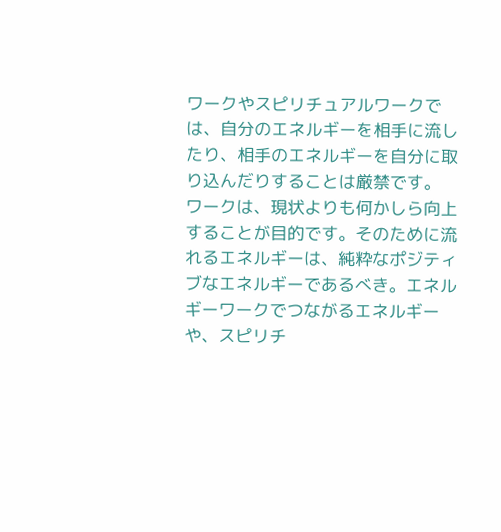ワークやスピリチュアルワークでは、自分のエネルギーを相手に流したり、相手のエネルギーを自分に取り込んだりすることは厳禁です。
ワークは、現状よりも何かしら向上することが目的です。そのために流れるエネルギーは、純粋なポジティブなエネルギーであるべき。エネルギーワークでつながるエネルギーや、スピリチ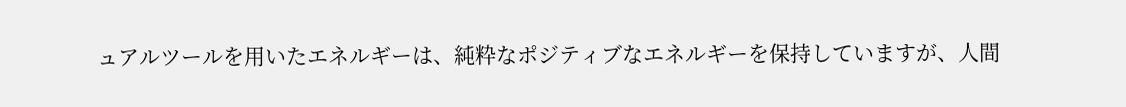ュアルツールを用いたエネルギーは、純粋なポジティブなエネルギーを保持していますが、人間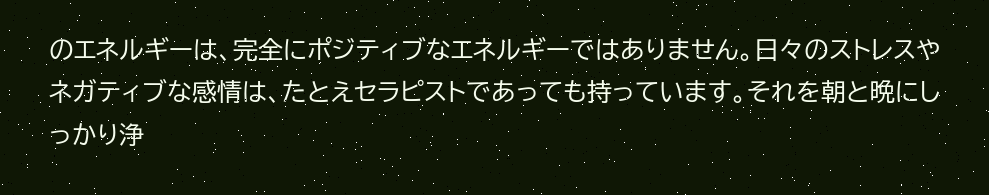のエネルギーは、完全にポジティブなエネルギーではありません。日々のストレスやネガティブな感情は、たとえセラピストであっても持っています。それを朝と晩にしっかり浄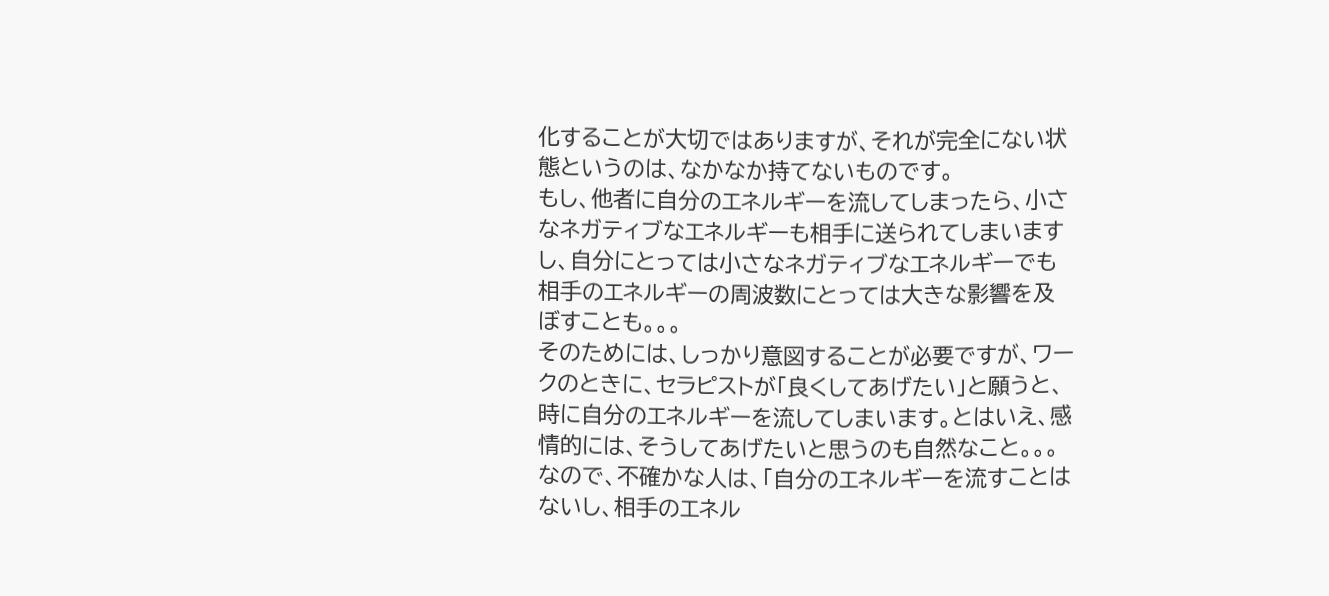化することが大切ではありますが、それが完全にない状態というのは、なかなか持てないものです。
もし、他者に自分のエネルギーを流してしまったら、小さなネガティブなエネルギーも相手に送られてしまいますし、自分にとっては小さなネガティブなエネルギーでも相手のエネルギーの周波数にとっては大きな影響を及ぼすことも。。。
そのためには、しっかり意図することが必要ですが、ワークのときに、セラピストが「良くしてあげたい」と願うと、時に自分のエネルギーを流してしまいます。とはいえ、感情的には、そうしてあげたいと思うのも自然なこと。。。なので、不確かな人は、「自分のエネルギーを流すことはないし、相手のエネル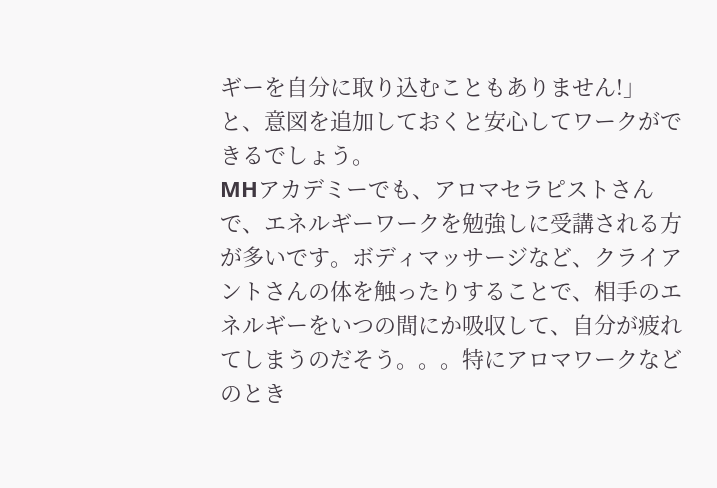ギーを自分に取り込むこともありません!」と、意図を追加しておくと安心してワークができるでしょう。
MHアカデミーでも、アロマセラピストさんで、エネルギーワークを勉強しに受講される方が多いです。ボディマッサージなど、クライアントさんの体を触ったりすることで、相手のエネルギーをいつの間にか吸収して、自分が疲れてしまうのだそう。。。特にアロマワークなどのとき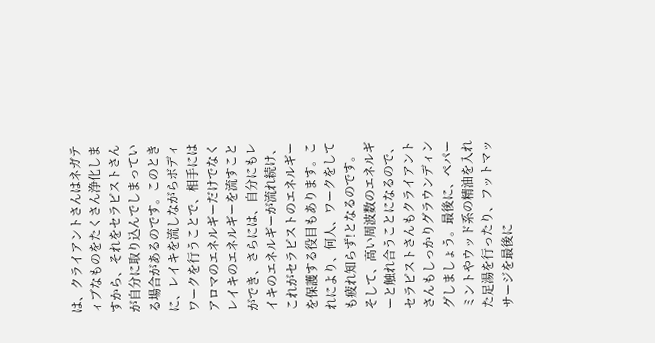は、クライアントさんはネガティブなものをたくさん浄化しますから、それをセラピストさんが自分に取り込んでしまっている場合があるのです。このときに、レイキを流しながらボディワークを行うことで、相手にはアロマのエネルギーだけでなくレイキのエネルギーを流すことができ、さらには、自分にもレイキのエネルギーが流れ続け、これがセラピストのエネルギーを保護する役目もあります。これにより、何人、ワークをしても疲れ知らず!となるのです。
そして、高い周波数のエネルギーと触れ合うことになるので、セラピストさんもクライアントさんもしっかりグラウンディングしましょう。最後に、ペパーミントやウッド系の精油を入れた足湯を行ったり、フットマッサージを最後に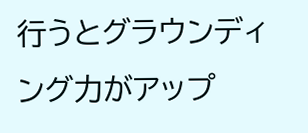行うとグラウンディング力がアップ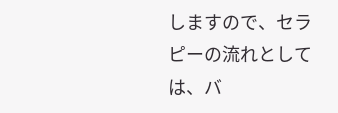しますので、セラピーの流れとしては、バ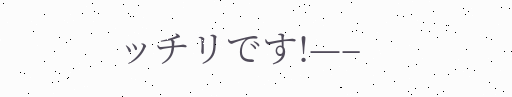ッチリです!—–